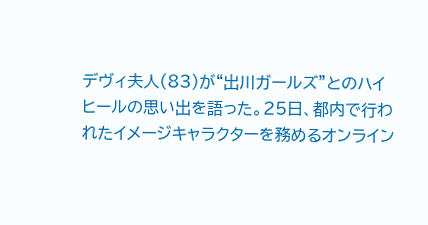デヴィ夫人(83)が“出川ガールズ”とのハイヒールの思い出を語った。25日、都内で行われたイメージキャラクターを務めるオンライン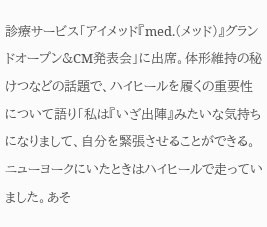診療サービス「アイメッド『med.(メッド)』グランドオープン&CM発表会」に出席。体形維持の秘けつなどの話題で、ハイヒールを履くの重要性について語り「私は『いざ出陣』みたいな気持ちになりまして、自分を緊張させることができる。ニューヨークにいたときはハイヒールで走っていました。あそ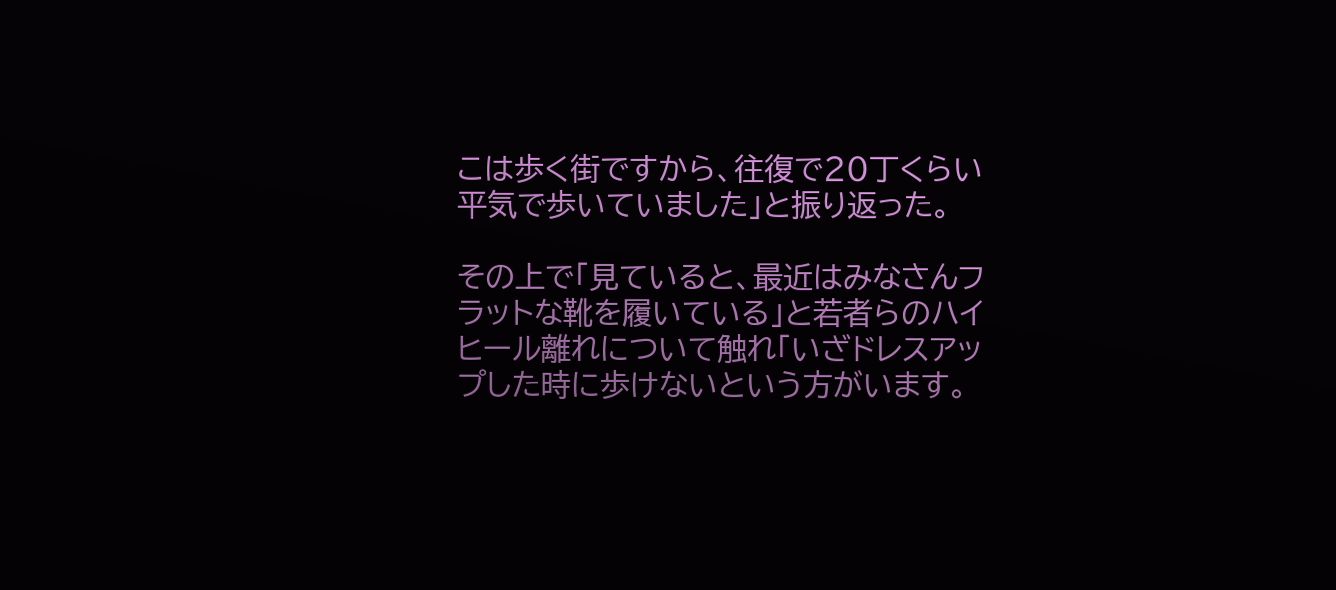こは歩く街ですから、往復で20丁くらい平気で歩いていました」と振り返った。

その上で「見ていると、最近はみなさんフラットな靴を履いている」と若者らのハイヒール離れについて触れ「いざドレスアップした時に歩けないという方がいます。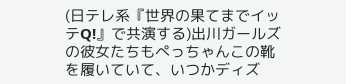(日テレ系『世界の果てまでイッテQ!』で共演する)出川ガールズの彼女たちもぺっちゃんこの靴を履いていて、いつかディズ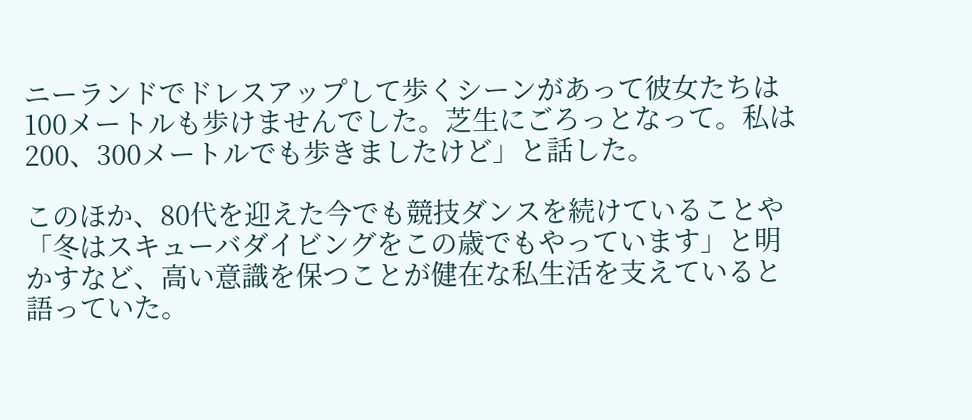ニーランドでドレスアップして歩くシーンがあって彼女たちは100メートルも歩けませんでした。芝生にごろっとなって。私は200、300メートルでも歩きましたけど」と話した。

このほか、80代を迎えた今でも競技ダンスを続けていることや「冬はスキューバダイビングをこの歳でもやっています」と明かすなど、高い意識を保つことが健在な私生活を支えていると語っていた。